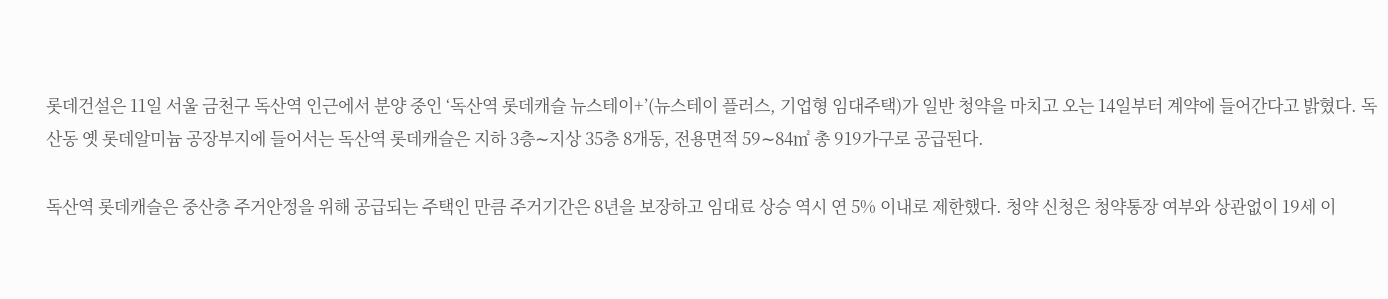롯데건설은 11일 서울 금천구 독산역 인근에서 분양 중인 ‘독산역 롯데캐슬 뉴스테이+’(뉴스테이 플러스, 기업형 임대주택)가 일반 청약을 마치고 오는 14일부터 계약에 들어간다고 밝혔다. 독산동 옛 롯데알미늄 공장부지에 들어서는 독산역 롯데캐슬은 지하 3층∼지상 35층 8개동, 전용면적 59∼84㎡ 총 919가구로 공급된다.

독산역 롯데캐슬은 중산층 주거안정을 위해 공급되는 주택인 만큼 주거기간은 8년을 보장하고 임대료 상승 역시 연 5% 이내로 제한했다. 청약 신청은 청약통장 여부와 상관없이 19세 이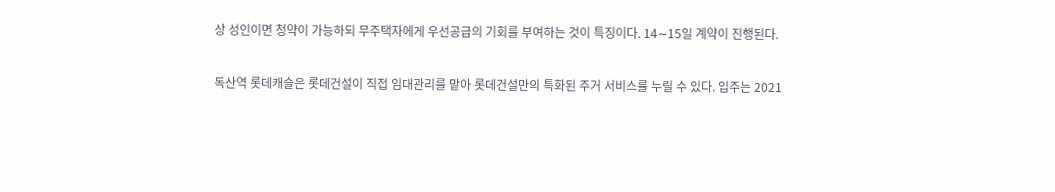상 성인이면 청약이 가능하되 무주택자에게 우선공급의 기회를 부여하는 것이 특징이다. 14∼15일 계약이 진행된다.

독산역 롯데캐슬은 롯데건설이 직접 임대관리를 맡아 롯데건설만의 특화된 주거 서비스를 누릴 수 있다. 입주는 2021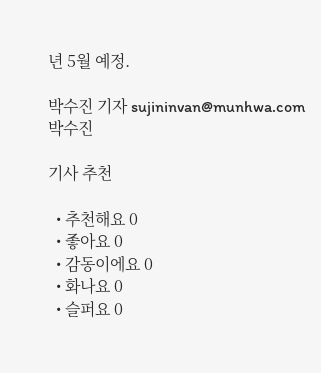년 5월 예정.

박수진 기자 sujininvan@munhwa.com
박수진

기사 추천

  • 추천해요 0
  • 좋아요 0
  • 감동이에요 0
  • 화나요 0
  • 슬퍼요 0